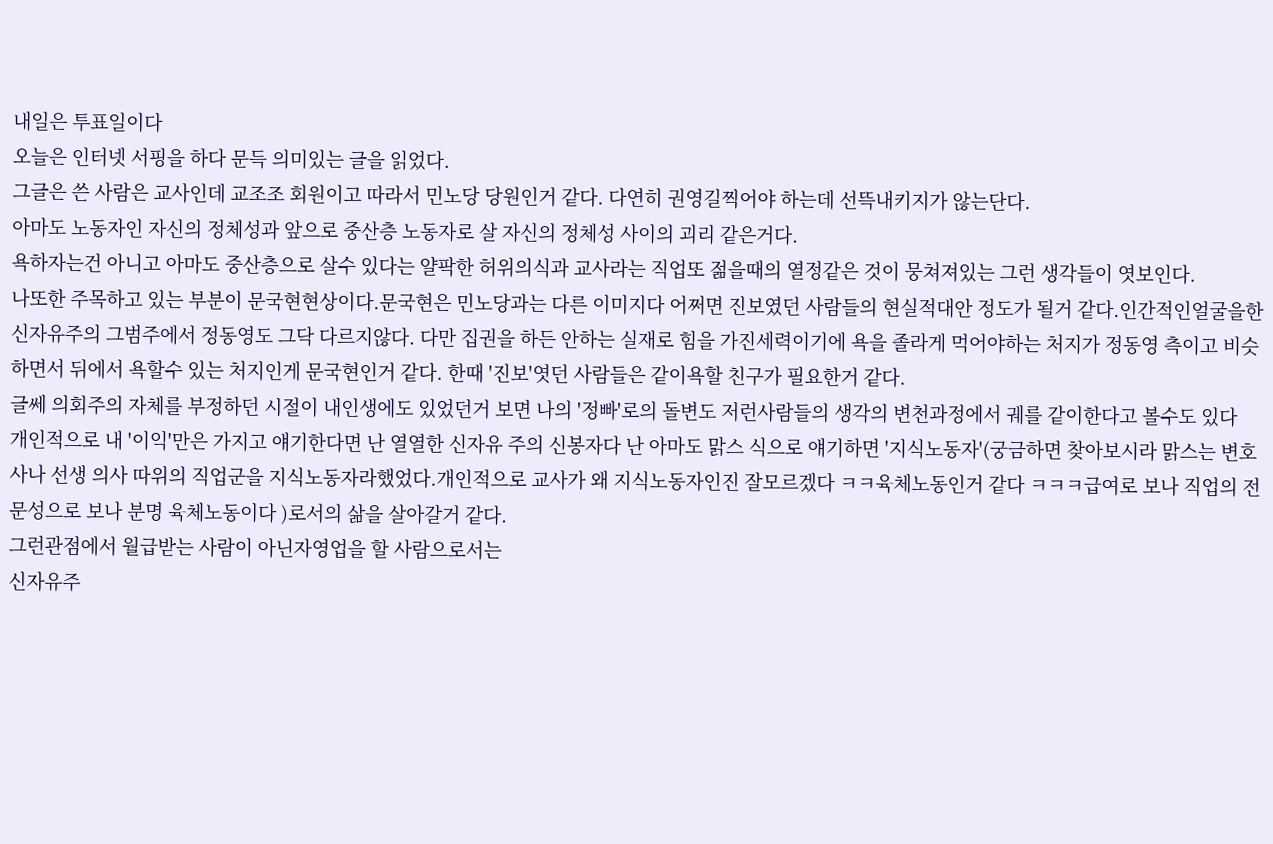내일은 투표일이다
오늘은 인터넷 서핑을 하다 문득 의미있는 글을 읽었다.
그글은 쓴 사람은 교사인데 교조조 회원이고 따라서 민노당 당원인거 같다. 다연히 권영길찍어야 하는데 선뜩내키지가 않는단다.
아마도 노동자인 자신의 정체성과 앞으로 중산층 노동자로 살 자신의 정체성 사이의 괴리 같은거다.
욕하자는건 아니고 아마도 중산층으로 살수 있다는 얄팍한 허위의식과 교사라는 직업또 젊을때의 열정같은 것이 뭉쳐져있는 그런 생각들이 엿보인다.
나또한 주목하고 있는 부분이 문국현현상이다.문국현은 민노당과는 다른 이미지다 어쩌면 진보였던 사람들의 현실적대안 정도가 될거 같다.인간적인얼굴을한 신자유주의 그범주에서 정동영도 그닥 다르지않다. 다만 집권을 하든 안하는 실재로 힘을 가진세력이기에 욕을 졸라게 먹어야하는 처지가 정동영 측이고 비슷하면서 뒤에서 욕할수 있는 처지인게 문국현인거 같다. 한때 '진보'엿던 사람들은 같이욕할 친구가 필요한거 같다.
글쎄 의회주의 자체를 부정하던 시절이 내인생에도 있었던거 보면 나의 '정빠'로의 돌변도 저런사람들의 생각의 변천과정에서 궤를 같이한다고 볼수도 있다
개인적으로 내 '이익'만은 가지고 얘기한다면 난 열열한 신자유 주의 신봉자다 난 아마도 맑스 식으로 얘기하면 '지식노동자'(궁금하면 찾아보시라 맑스는 변호사나 선생 의사 따위의 직업군을 지식노동자라했었다.개인적으로 교사가 왜 지식노동자인진 잘모르겠다 ㅋㅋ육체노동인거 같다 ㅋㅋㅋ급여로 보나 직업의 전문성으로 보나 분명 육체노동이다 )로서의 삶을 살아갈거 같다.
그런관점에서 월급받는 사람이 아닌자영업을 할 사람으로서는
신자유주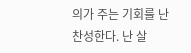의가 주는 기회를 난 찬성한다. 난 살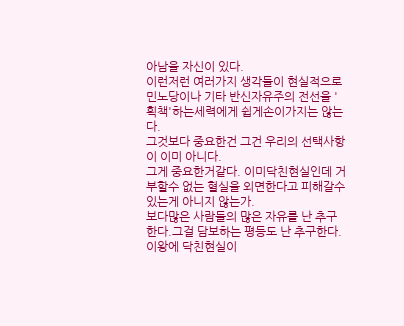아남을 자신이 있다.
이런저런 여러가지 생각들이 현실적으로 민노당이나 기타 반신자유주의 전선을 '획책'하는세력에게 쉽게손이가지는 않는다.
그것보다 중요한건 그건 우리의 선택사항이 이미 아니다.
그게 중요한거같다. 이미닥친현실인데 거부할수 없는 혈실을 외면한다고 피해갈수 있는게 아니지 않는가.
보다많은 사람들의 많은 자유를 난 추구한다.그걸 담보하는 평등도 난 추구한다. 이왕에 닥친현실이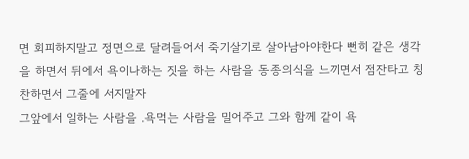면 회피하지말고 정면으로 달려들어서 죽기살기로 살아남아야한다 뻔히 같은 생각을 하면서 뒤에서 욕이나하는 짓을 하는 사람을 동종의식을 느끼면서 점잔타고 칭찬하면서 그줄에 서지말자
그앞에서 일하는 사람을 .욕먹는 사람을 밀어주고 그와 함께 같이 욕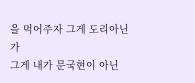을 먹어주자 그게 도리아닌가
그게 내가 문국현이 아닌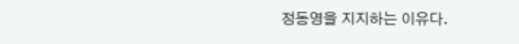정동영을 지지하는 이유다.